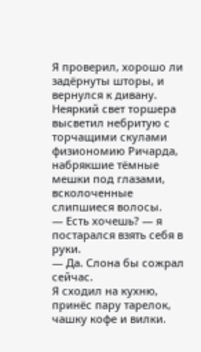Я проверил, хорошо ли задёрнуты шторы, и вернулся к дивану. Неяркий свет торшера высветил небритую с торчащими скулами физиономию Ричарда, набрякшие тёмные мешки под глазами, всколоченные слипшиеся волосы.
— Есть хочешь? — я постарался взять себя в руки.
— Да. Слона бы сожрал сейчас.
Я сходил на кухню, принёс пару тарелок, чашку кофе и вилки.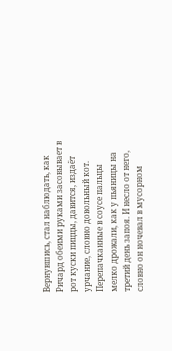Вернувшись, стал наблюдать, как Ричард обеими руками засовывает в рот куски пиццы, давится, издаёт урчание, словно довольный кот. Перепачканные в соусе пальцы мелко дрожали, как у пьяницы на третий день запоя. И несло от него, словно он ночевал в мусорном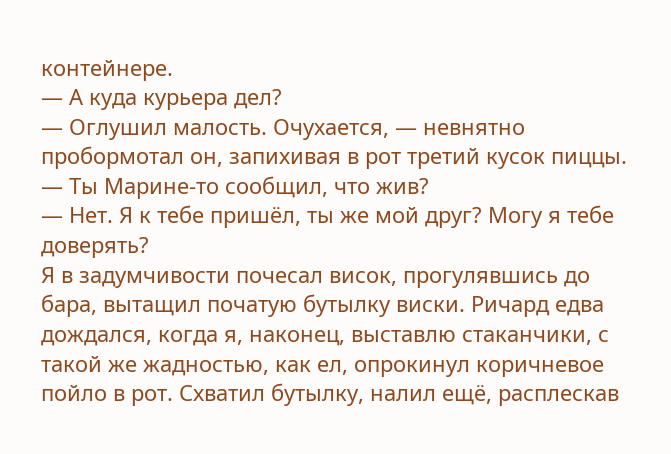контейнере.
— А куда курьера дел?
— Оглушил малость. Очухается, — невнятно пробормотал он, запихивая в рот третий кусок пиццы.
— Ты Марине-то сообщил, что жив?
— Нет. Я к тебе пришёл, ты же мой друг? Могу я тебе доверять?
Я в задумчивости почесал висок, прогулявшись до бара, вытащил початую бутылку виски. Ричард едва дождался, когда я, наконец, выставлю стаканчики, с такой же жадностью, как ел, опрокинул коричневое пойло в рот. Схватил бутылку, налил ещё, расплескав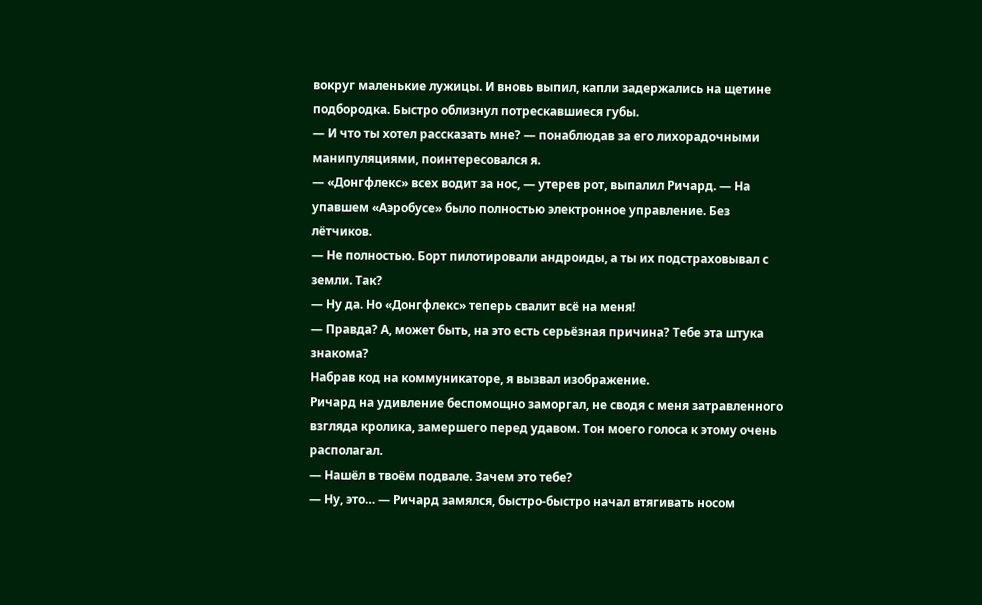вокруг маленькие лужицы. И вновь выпил, капли задержались на щетине подбородка. Быстро облизнул потрескавшиеся губы.
— И что ты хотел рассказать мне? — понаблюдав за его лихорадочными манипуляциями, поинтересовался я.
— «Донгфлекс» всех водит за нос, — утерев рот, выпалил Ричард. — На упавшем «Аэробусе» было полностью электронное управление. Без лётчиков.
— Не полностью. Борт пилотировали андроиды, а ты их подстраховывал с земли. Так?
— Ну да. Но «Донгфлекс» теперь свалит всё на меня!
— Правда? А, может быть, на это есть серьёзная причина? Тебе эта штука знакома?
Набрав код на коммуникаторе, я вызвал изображение.
Ричард на удивление беспомощно заморгал, не сводя с меня затравленного взгляда кролика, замершего перед удавом. Тон моего голоса к этому очень располагал.
— Нашёл в твоём подвале. Зачем это тебе?
— Ну, это… — Ричард замялся, быстро-быстро начал втягивать носом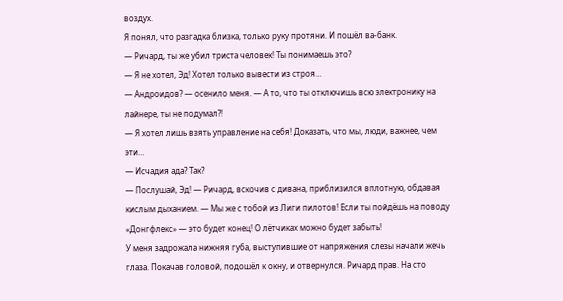воздух.
Я понял, что разгадка близка, только руку протяни. И пошёл ва-банк.
— Ричард, ты же убил триста человек! Ты понимаешь это?
— Я не хотел, Эд! Хотел только вывести из строя…
— Андроидов? — осенило меня. — А то, что ты отключишь всю электронику на лайнере, ты не подумал?!
— Я хотел лишь взять управление на себя! Доказать, что мы, люди, важнее, чем эти…
— Исчадия ада? Так?
— Послушай, Эд! — Ричард, вскочив с дивана, приблизился вплотную, обдавая кислым дыханием. — Мы же с тобой из Лиги пилотов! Если ты пойдёшь на поводу «Донгфлекс» — это будет конец! О лётчиках можно будет забыть!
У меня задрожала нижняя губа, выступившие от напряжения слезы начали жечь глаза. Покачав головой, подошёл к окну, и отвернулся. Ричард прав. На сто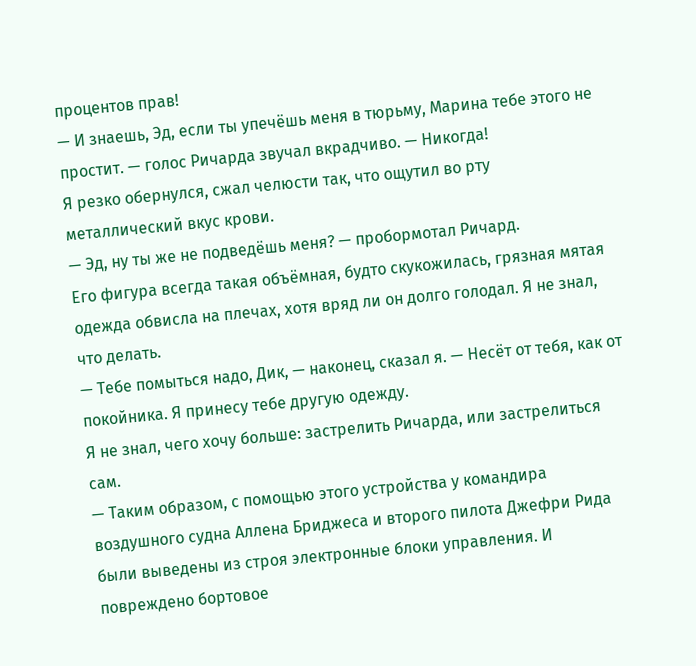процентов прав!
— И знаешь, Эд, если ты упечёшь меня в тюрьму, Марина тебе этого не простит. — голос Ричарда звучал вкрадчиво. — Никогда!
Я резко обернулся, сжал челюсти так, что ощутил во рту металлический вкус крови.
— Эд, ну ты же не подведёшь меня? — пробормотал Ричард.
Его фигура всегда такая объёмная, будто скукожилась, грязная мятая одежда обвисла на плечах, хотя вряд ли он долго голодал. Я не знал, что делать.
— Тебе помыться надо, Дик, — наконец, сказал я. — Несёт от тебя, как от покойника. Я принесу тебе другую одежду.
Я не знал, чего хочу больше: застрелить Ричарда, или застрелиться сам.
— Таким образом, с помощью этого устройства у командира воздушного судна Аллена Бриджеса и второго пилота Джефри Рида были выведены из строя электронные блоки управления. И повреждено бортовое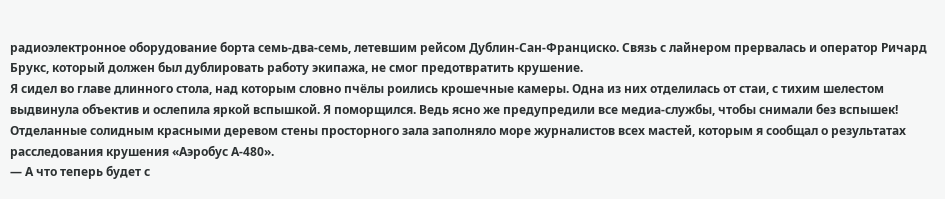радиоэлектронное оборудование борта семь-два-семь, летевшим рейсом Дублин-Сан-Франциско. Связь с лайнером прервалась и оператор Ричард Брукс, который должен был дублировать работу экипажа, не смог предотвратить крушение.
Я сидел во главе длинного стола, над которым словно пчёлы роились крошечные камеры. Одна из них отделилась от стаи, с тихим шелестом выдвинула объектив и ослепила яркой вспышкой. Я поморщился. Ведь ясно же предупредили все медиа-службы, чтобы снимали без вспышек!
Отделанные солидным красными деревом стены просторного зала заполняло море журналистов всех мастей, которым я сообщал о результатах расследования крушения «Аэробус А-480».
— А что теперь будет с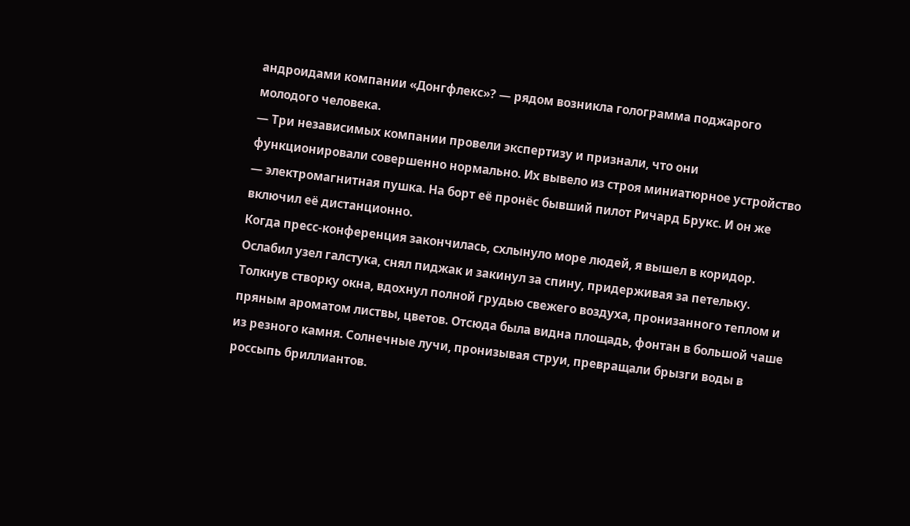андроидами компании «Донгфлекс»? — рядом возникла голограмма поджарого молодого человека.
— Три независимых компании провели экспертизу и признали, что они функционировали совершенно нормально. Их вывело из строя миниатюрное устройство — электромагнитная пушка. На борт её пронёс бывший пилот Ричард Брукс. И он же включил её дистанционно.
Когда пресс-конференция закончилась, схлынуло море людей, я вышел в коридор. Ослабил узел галстука, снял пиджак и закинул за спину, придерживая за петельку. Толкнув створку окна, вдохнул полной грудью свежего воздуха, пронизанного теплом и пряным ароматом листвы, цветов. Отсюда была видна площадь, фонтан в большой чаше из резного камня. Солнечные лучи, пронизывая струи, превращали брызги воды в россыпь бриллиантов.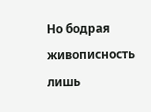Но бодрая живописность лишь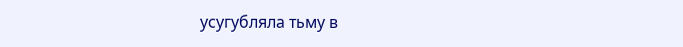усугубляла тьму в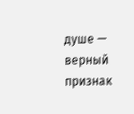душе — верный признак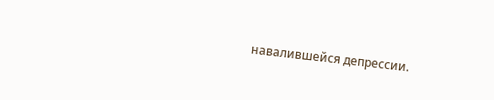навалившейся депрессии.